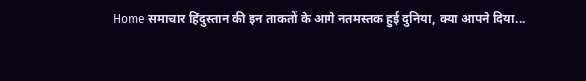Home समाचार हिंदुस्तान की इन ताकतों के आगे नतमस्तक हुई दुनिया, क्या आपने दिया...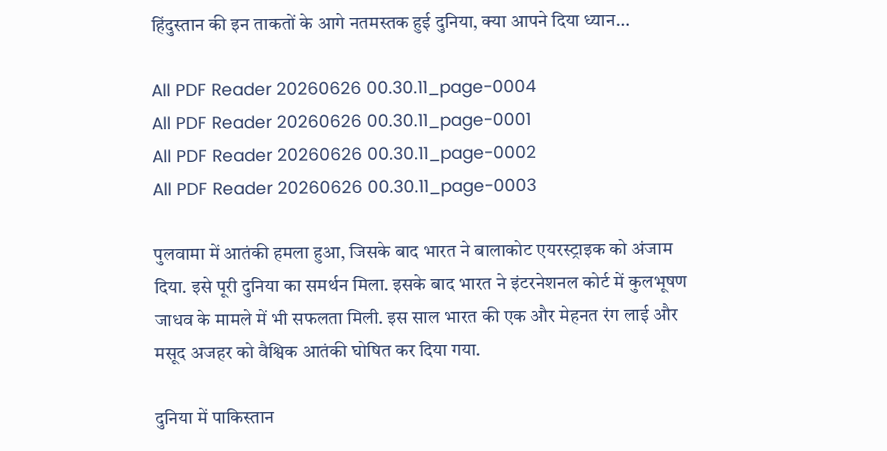हिंदुस्तान की इन ताकतों के आगे नतमस्तक हुई दुनिया, क्या आपने दिया ध्यान…

All PDF Reader 20260626 00.30.11_page-0004
All PDF Reader 20260626 00.30.11_page-0001
All PDF Reader 20260626 00.30.11_page-0002
All PDF Reader 20260626 00.30.11_page-0003

पुलवामा में आतंकी हमला हुआ, जिसके बाद भारत ने बालाकोट एयरस्ट्राइक को अंजाम दिया. इसे पूरी दुनिया का समर्थन मिला. इसके बाद भारत ने इंटरनेशनल कोर्ट में कुलभूषण जाधव के मामले में भी सफलता मिली. इस साल भारत की एक और मेहनत रंग लाई और मसूद अजहर को वैश्विक आतंकी घोषित कर दिया गया.

दुनिया में पाकिस्तान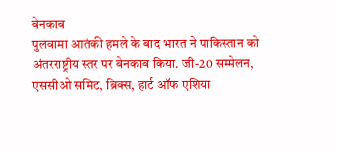बेनकाब
पुलवामा आतंकी हमले के बाद भारत ने पाकिस्तान को अंतरराष्ट्रीय स्तर पर बेनकाब किया. जी-20 सम्मेलन, एससीओ समिट, ब्रिक्स, हार्ट ऑफ एशिया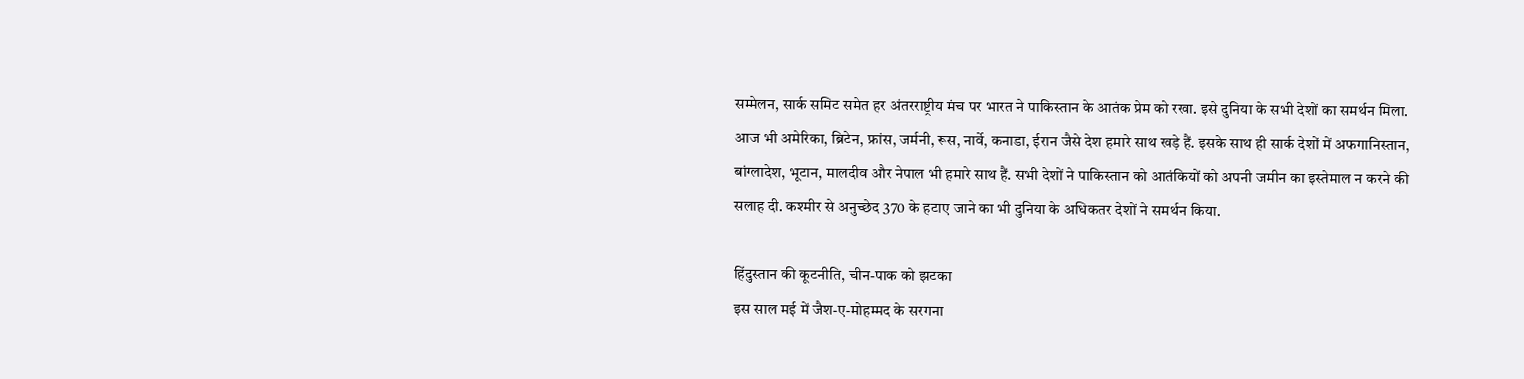सम्मेलन, सार्क समिट समेत हर अंतरराष्ट्रीय मंच पर भारत ने पाकिस्तान के आतंक प्रेम को रखा. इसे दुनिया के सभी देशों का समर्थन मिला. आज भी अमेरिका, ब्रिटेन, फ्रांस, जर्मनी, रूस, नार्वे, कनाडा, ईरान जैसे देश हमारे साथ खड़े हैं. इसके साथ ही सार्क देशों में अफगानिस्तान, बांग्लादेश, भूटान, मालदीव और नेपाल भी हमारे साथ हैं. सभी देशों ने पाकिस्तान को आतंकियों को अपनी जमीन का इस्तेमाल न करने की सलाह दी. कश्मीर से अनुच्छेद 370 के हटाए जाने का भी दुनिया के अधिकतर देशों ने समर्थन किया.

हिंदुस्तान की कूटनीति, चीन-पाक को झटका
इस साल मई में जैश-ए-मोहम्मद के सरगना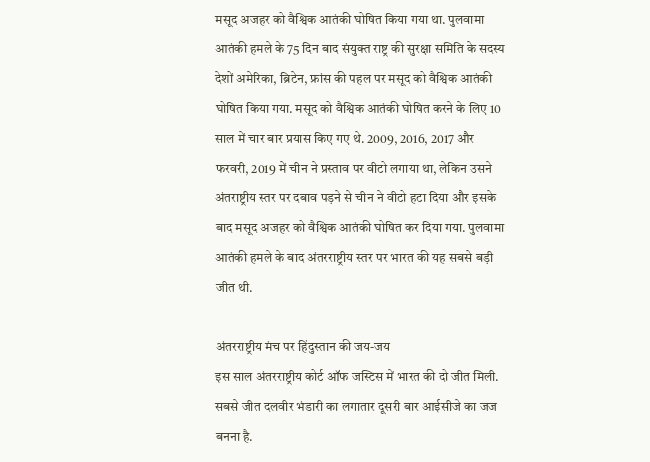मसूद अजहर को वैश्विक आतंकी घोषित किया गया था. पुलवामा आतंकी हमले के 75 दिन बाद संयुक्त राष्ट्र की सुरक्षा समिति के सदस्य देशों अमेरिका, ब्रिटेन, फ्रांस की पहल पर मसूद को वैश्विक आतंकी घोषित किया गया. मसूद को वैश्विक आतंकी घोषित करने के लिए 10 साल में चार बार प्रयास किए गए थे. 2009, 2016, 2017 और फरवरी, 2019 में चीन ने प्रस्ताव पर वीटो लगाया था, लेकिन उसने अंतराष्ट्रीय स्तर पर दबाव पड़ने से चीन ने वीटो हटा दिया और इसके बाद मसूद अजहर को वैश्विक आतंकी घोषित कर दिया गया. पुलवामा आतंकी हमले के बाद अंतरराष्ट्रीय स्तर पर भारत की यह सबसे बड़ी जीत थी.

अंतरराष्ट्रीय मंच पर हिंदुस्तान की जय-जय
इस साल अंतरराष्ट्रीय कोर्ट ऑफ जस्टिस में भारत की दो जीत मिली. सबसे जीत दलवीर भंडारी का लगातार दूसरी बार आईसीजे का जज बनना है.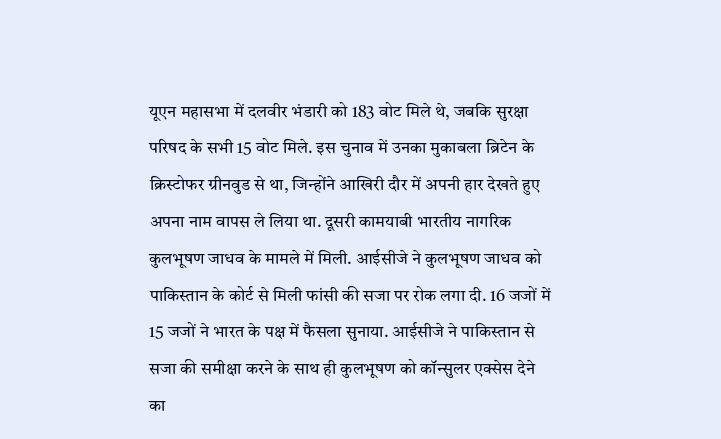यूएन महासभा में दलवीर भंडारी को 183 वोट मिले थे, जबकि सुरक्षा परिषद के सभी 15 वोट मिले. इस चुनाव में उनका मुकाबला ब्रिटेन के क्रिस्टोफर ग्रीनवुड से था, जिन्होंने आखिरी दौर में अपनी हार देखते हुए अपना नाम वापस ले लिया था. दूसरी कामयाबी भारतीय नागरिक कुलभूषण जाधव के मामले में मिली. आईसीजे ने कुलभूषण जाधव को पाकिस्तान के कोर्ट से मिली फांसी की सजा पर रोक लगा दी. 16 जजों में 15 जजों ने भारत के पक्ष में फैसला सुनाया. आईसीजे ने पाकिस्तान से सजा की समीक्षा करने के साथ ही कुलभूषण को कॉन्सुलर एक्सेस देने का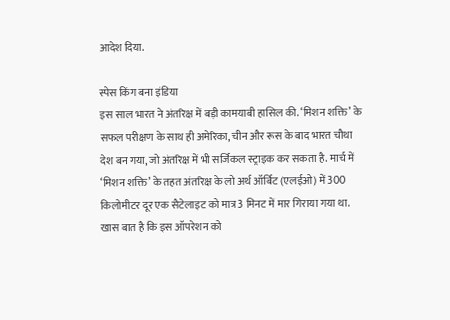आदेश दिया.

स्पेस किंग बना इंडिया
इस साल भारत ने अंतरिक्ष में बड़ी कामयाबी हासिल की. ‘मिशन शक्ति’ के सफल परीक्षण के साथ ही अमेरिका, चीन और रूस के बाद भारत चौथा देश बन गया, जो अंतरिक्ष में भी सर्जिकल स्ट्राइक कर सकता है. मार्च में ‘मिशन शक्ति’ के तहत अंतरिक्ष के लो अर्थ ऑर्बिट (एलईओ) में 300 किलोमीटर दूर एक सैटेलाइट को मात्र 3 मिनट में मार गिराया गया था. खास बात है कि इस ऑपरेशन को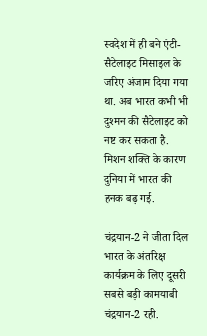स्वदेश में ही बने एंटी-सैटेलाइट मिसाइल के जरिए अंजाम दिया गया था. अब भारत कभी भी दुश्मन की सैटेलाइट को नष्ट कर सकता है. मिशन शक्ति के कारण दुनिया में भारत की हनक बढ़ गई.

चंद्रयान-2 ने जीता दिल
भारत के अंतरिक्ष कार्यक्रम के लिए दूसरी सबसे बड़ी कामयाबी चंद्रयान-2 रही.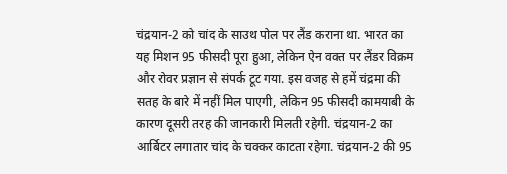चंद्रयान-2 को चांद के साउथ पोल पर लैंड कराना था. भारत का यह मिशन 95 फीसदी पूरा हुआ, लेकिन ऐन वक्त पर लैंडर विक्रम और रोवर प्रज्ञान से संपर्क टूट गया. इस वजह से हमें चंद्रमा की सतह के बारे में नहीं मिल पाएगी, लेकिन 95 फीसदी कामयाबी के कारण दूसरी तरह की जानकारी मिलती रहेगी. चंद्रयान-2 का आर्बिटर लगातार चांद के चक्कर काटता रहेगा. चंद्रयान-2 की 95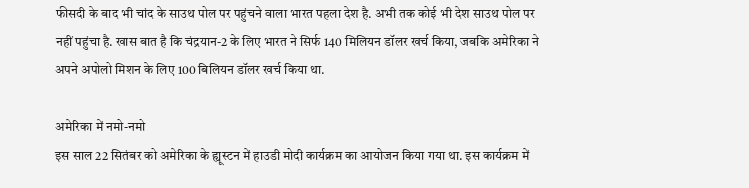फीसदी के बाद भी चांद के साउथ पोल पर पहुंचने वाला भारत पहला देश है. अभी तक कोई भी देश साउथ पोल पर नहीं पहुंचा है. खास बात है कि चंद्रयान-2 के लिए भारत ने सिर्फ 140 मिलियन डॉलर खर्च किया, जबकि अमेरिका ने अपने अपोलो मिशन के लिए 100 बिलियन डॉलर खर्च किया था.

अमेरिका में नमो-नमो
इस साल 22 सितंबर को अमेरिका के ह्यूस्टन में हाउडी मोदी कार्यक्रम का आयोजन किया गया था. इस कार्यक्रम में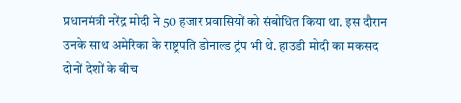प्रधानमंत्री नरेंद्र मोदी ने 50 हजार प्रवासियों को संबोधित किया था. इस दौरान उनके साथ अमेरिका के राष्ट्रपति डोनाल्ड ट्रंप भी थे. हाउडी मोदी का मकसद दोनों देशों के बीच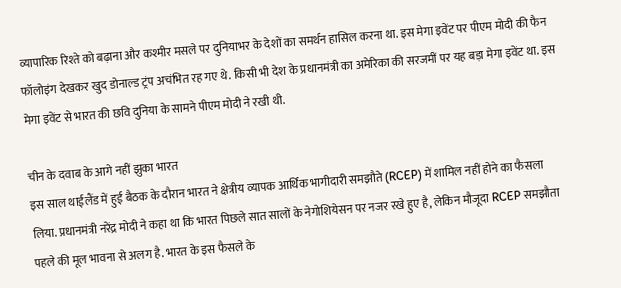व्यापारिक रिश्ते को बढ़ाना और कश्मीर मसले पर दुनियाभर के देशों का समर्थन हासिल करना था. इस मेगा इवेंट पर पीएम मोदी की फैन फॉलोइंग देखकर खुद डोनाल्ड ट्रंप अचंभित रह गए थे. किसी भी देश के प्रधानमंत्री का अमेरिका की सरजमीं पर यह बड़ा मेगा इवेंट था. इस मेगा इवेंट से भारत की छवि दुनिया के सामने पीएम मोदी ने रखी थी.

चीन के दवाब के आगे नहीं झुका भारत
इस साल थाईलैंड में हुई बैठक के दौरान भारत ने क्षेत्रीय व्यापक आर्थिक भागीदारी समझौते (RCEP) में शामिल नहीं होने का फैसला लिया. प्रधानमंत्री नरेंद्र मोदी ने कहा था कि भारत पिछले सात सालों के नेगोशियेसन पर नजर रखे हुए है, लेकिन मौजूदा RCEP समझौता पहले की मूल भावना से अलग है. भारत के इस फैसले के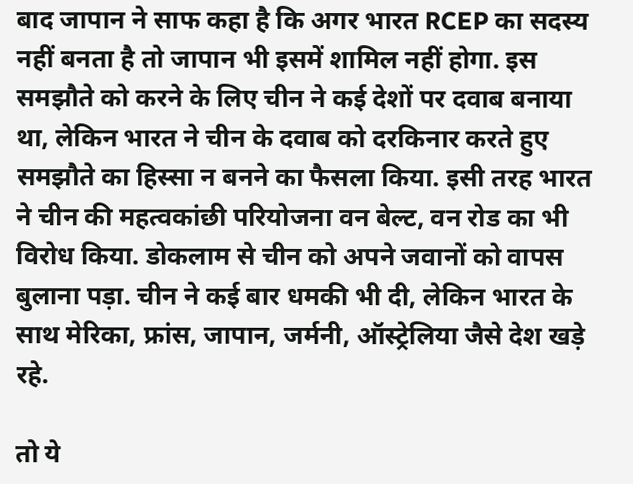बाद जापान ने साफ कहा है कि अगर भारत RCEP का सदस्य नहीं बनता है तो जापान भी इसमें शामिल नहीं होगा. इस समझौते को करने के लिए चीन ने कई देशों पर दवाब बनाया था, लेकिन भारत ने चीन के दवाब को दरकिनार करते हुए समझौते का हिस्सा न बनने का फैसला किया. इसी तरह भारत ने चीन की महत्वकांछी परियोजना वन बेल्ट, वन रोड का भी विरोध किया. डोकलाम से चीन को अपने जवानों को वापस बुलाना पड़ा. चीन ने कई बार धमकी भी दी, लेकिन भारत के साथ मेरिका, फ्रांस, जापान, जर्मनी, ऑस्ट्रेलिया जैसे देश खड़े रहे.

तो ये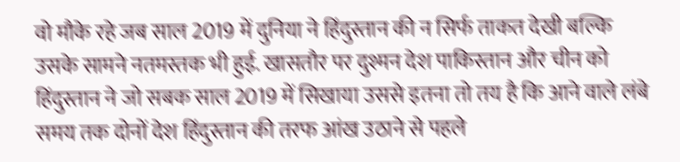वो मौके रहे जब साल 2019 में दुनिया ने हिंदुस्तान की न सिर्फ ताकत देखी बल्कि उसके सामने नतमस्तक भी हुई. खासतौर पर दुश्मन देश पाकिस्तान और चीन को हिंदुस्तान ने जो सबक साल 2019 में सिखाया उससे इतना तो तय है कि आने वाले लंबे समय तक दोनों देश हिंदुस्तान की तरफ आंख उठाने से पहले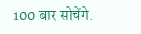100 बार सोचेंगे.